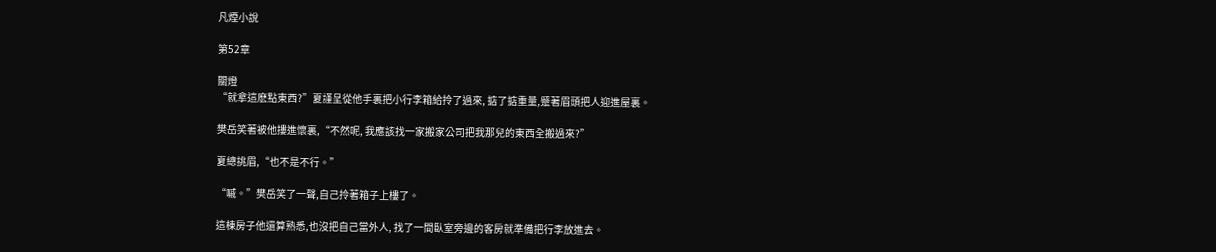凡煙小說

第52章

關燈
“就拿這麽點東西?”夏謹呈從他手裏把小行李箱給拎了過來, 掂了掂重量,蹙著眉頭把人迎進屋裏。

樊岳笑著被他摟進懷裏,“不然呢, 我應該找一家搬家公司把我那兒的東西全搬過來?”

夏總挑眉,“也不是不行。”

“嘁。”樊岳笑了一聲,自己拎著箱子上樓了。

這棟房子他還算熟悉,也沒把自己當外人, 找了一間臥室旁邊的客房就準備把行李放進去。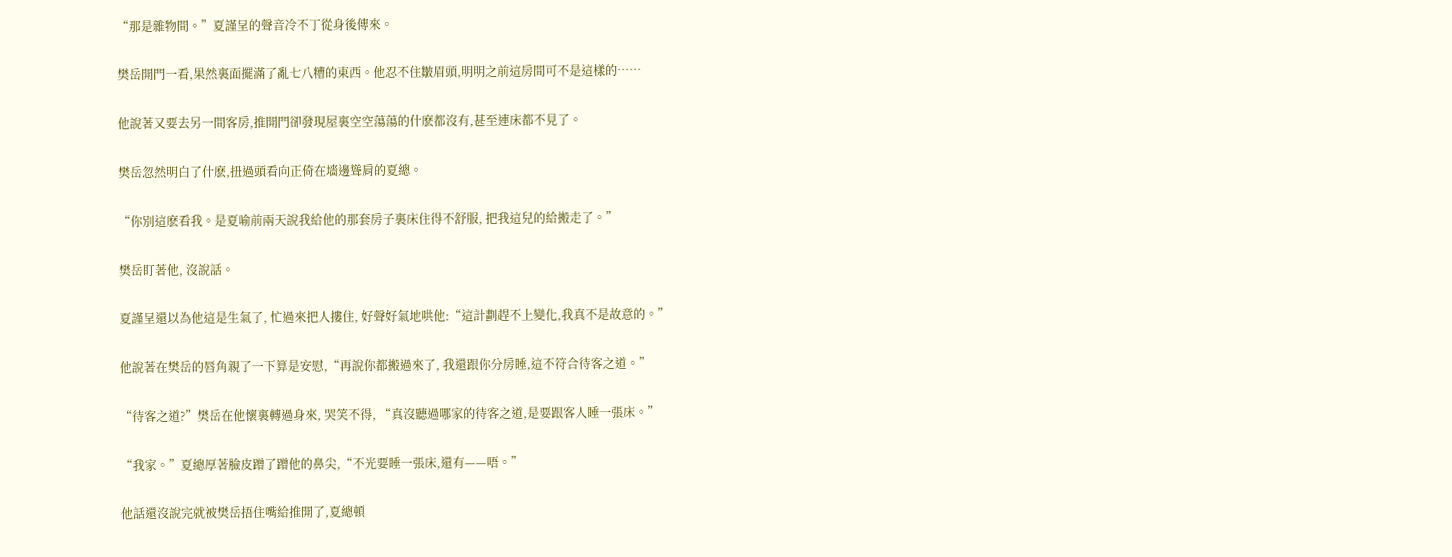“那是雜物間。”夏謹呈的聲音冷不丁從身後傳來。

樊岳開門一看,果然裏面擺滿了亂七八糟的東西。他忍不住皺眉頭,明明之前這房間可不是這樣的……

他說著又要去另一間客房,推開門卻發現屋裏空空蕩蕩的什麽都沒有,甚至連床都不見了。

樊岳忽然明白了什麽,扭過頭看向正倚在墻邊聳肩的夏總。

“你別這麽看我。是夏喻前兩天說我給他的那套房子裏床住得不舒服, 把我這兒的給搬走了。”

樊岳盯著他, 沒說話。

夏謹呈還以為他這是生氣了, 忙過來把人摟住, 好聲好氣地哄他:“這計劃趕不上變化,我真不是故意的。”

他說著在樊岳的唇角親了一下算是安慰,“再說你都搬過來了, 我還跟你分房睡,這不符合待客之道。”

“待客之道?”樊岳在他懷裏轉過身來, 哭笑不得, “真沒聽過哪家的待客之道,是要跟客人睡一張床。”

“我家。”夏總厚著臉皮蹭了蹭他的鼻尖,“不光要睡一張床,還有——唔。”

他話還沒說完就被樊岳捂住嘴給推開了,夏總頓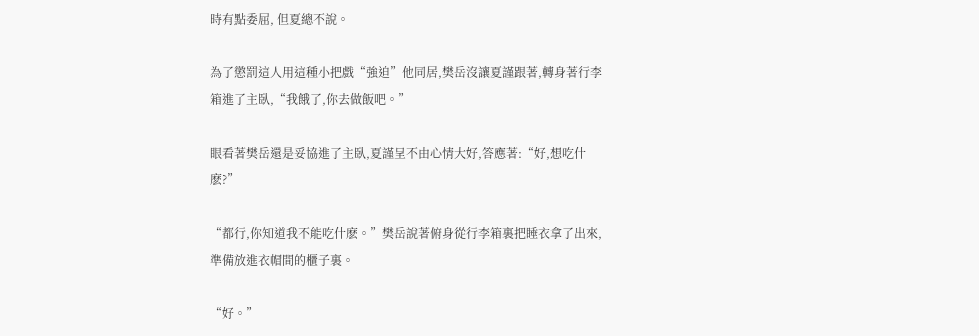時有點委屈, 但夏總不說。

為了懲罰這人用這種小把戲“強迫”他同居,樊岳沒讓夏謹跟著,轉身著行李箱進了主臥,“我餓了,你去做飯吧。”

眼看著樊岳還是妥協進了主臥,夏謹呈不由心情大好,答應著:“好,想吃什麽?”

“都行,你知道我不能吃什麽。”樊岳說著俯身從行李箱裏把睡衣拿了出來,準備放進衣帽間的櫃子裏。

“好。”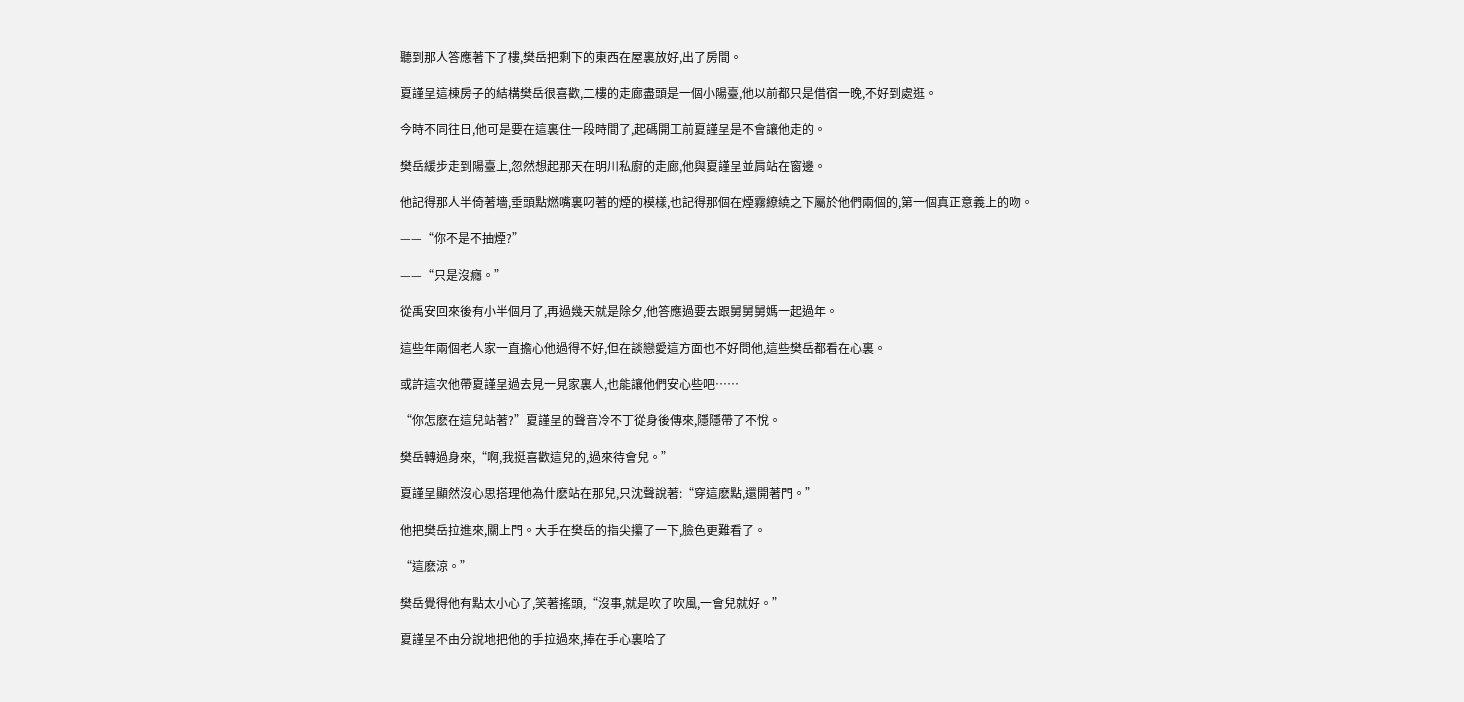聽到那人答應著下了樓,樊岳把剩下的東西在屋裏放好,出了房間。

夏謹呈這棟房子的結構樊岳很喜歡,二樓的走廊盡頭是一個小陽臺,他以前都只是借宿一晚,不好到處逛。

今時不同往日,他可是要在這裏住一段時間了,起碼開工前夏謹呈是不會讓他走的。

樊岳緩步走到陽臺上,忽然想起那天在明川私廚的走廊,他與夏謹呈並肩站在窗邊。

他記得那人半倚著墻,垂頭點燃嘴裏叼著的煙的模樣,也記得那個在煙霧繚繞之下屬於他們兩個的,第一個真正意義上的吻。

——“你不是不抽煙?”

——“只是沒癮。”

從禹安回來後有小半個月了,再過幾天就是除夕,他答應過要去跟舅舅舅媽一起過年。

這些年兩個老人家一直擔心他過得不好,但在談戀愛這方面也不好問他,這些樊岳都看在心裏。

或許這次他帶夏謹呈過去見一見家裏人,也能讓他們安心些吧……

“你怎麽在這兒站著?”夏謹呈的聲音冷不丁從身後傳來,隱隱帶了不悅。

樊岳轉過身來,“啊,我挺喜歡這兒的,過來待會兒。”

夏謹呈顯然沒心思搭理他為什麽站在那兒,只沈聲說著:“穿這麽點,還開著門。”

他把樊岳拉進來,關上門。大手在樊岳的指尖攥了一下,臉色更難看了。

“這麽涼。”

樊岳覺得他有點太小心了,笑著搖頭,“沒事,就是吹了吹風,一會兒就好。”

夏謹呈不由分說地把他的手拉過來,捧在手心裏哈了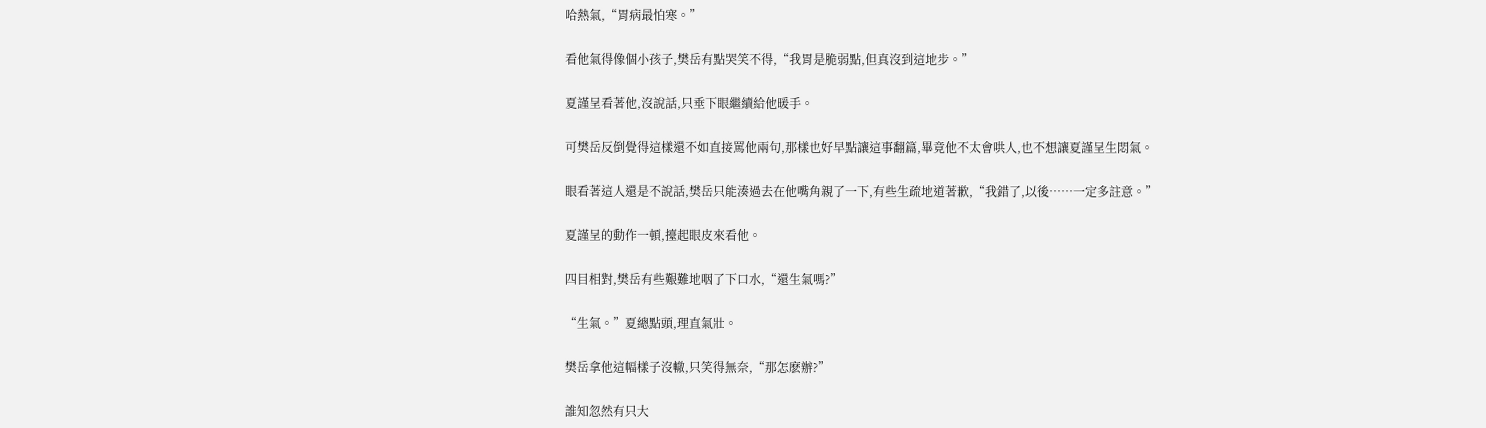哈熱氣,“胃病最怕寒。”

看他氣得像個小孩子,樊岳有點哭笑不得,“我胃是脆弱點,但真沒到這地步。”

夏謹呈看著他,沒說話,只垂下眼繼續給他暖手。

可樊岳反倒覺得這樣還不如直接罵他兩句,那樣也好早點讓這事翻篇,畢竟他不太會哄人,也不想讓夏謹呈生悶氣。

眼看著這人還是不說話,樊岳只能湊過去在他嘴角親了一下,有些生疏地道著歉,“我錯了,以後……一定多註意。”

夏謹呈的動作一頓,擡起眼皮來看他。

四目相對,樊岳有些艱難地咽了下口水,“還生氣嗎?”

“生氣。”夏總點頭,理直氣壯。

樊岳拿他這幅樣子沒轍,只笑得無奈,“那怎麽辦?”

誰知忽然有只大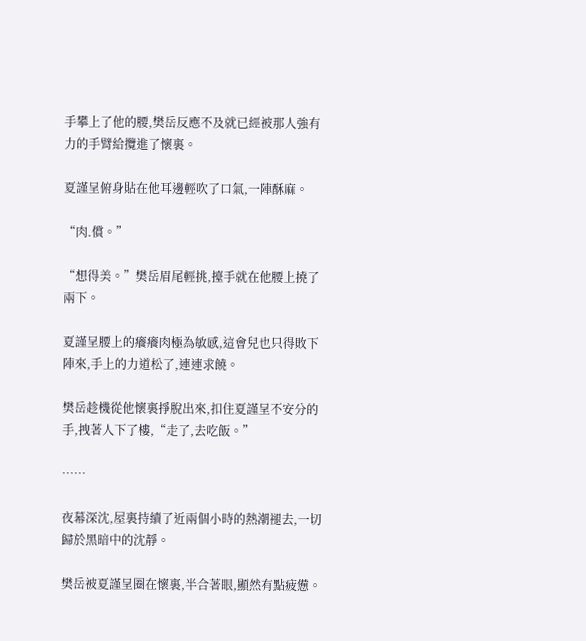手攀上了他的腰,樊岳反應不及就已經被那人強有力的手臂給攬進了懷裏。

夏謹呈俯身貼在他耳邊輕吹了口氣,一陣酥麻。

“肉.償。”

“想得美。”樊岳眉尾輕挑,擡手就在他腰上撓了兩下。

夏謹呈腰上的癢癢肉極為敏感,這會兒也只得敗下陣來,手上的力道松了,連連求饒。

樊岳趁機從他懷裏掙脫出來,扣住夏謹呈不安分的手,拽著人下了樓,“走了,去吃飯。”

……

夜幕深沈,屋裏持續了近兩個小時的熱潮褪去,一切歸於黑暗中的沈靜。

樊岳被夏謹呈圈在懷裏,半合著眼,顯然有點疲憊。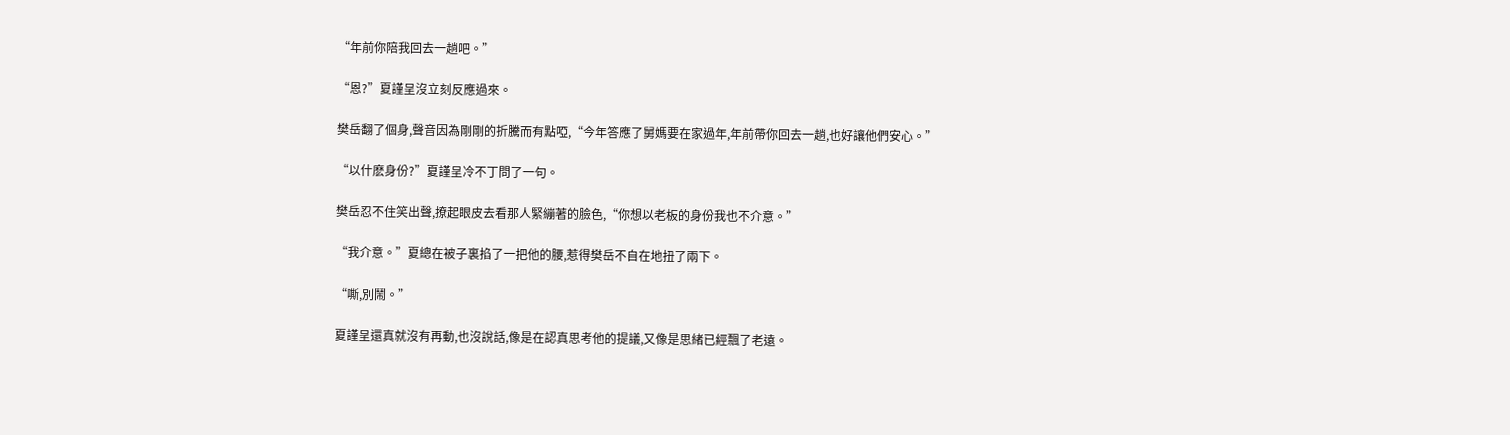“年前你陪我回去一趟吧。”

“恩?”夏謹呈沒立刻反應過來。

樊岳翻了個身,聲音因為剛剛的折騰而有點啞,“今年答應了舅媽要在家過年,年前帶你回去一趟,也好讓他們安心。”

“以什麽身份?”夏謹呈冷不丁問了一句。

樊岳忍不住笑出聲,撩起眼皮去看那人緊繃著的臉色,“你想以老板的身份我也不介意。”

“我介意。”夏總在被子裏掐了一把他的腰,惹得樊岳不自在地扭了兩下。

“嘶,別鬧。”

夏謹呈還真就沒有再動,也沒說話,像是在認真思考他的提議,又像是思緒已經飄了老遠。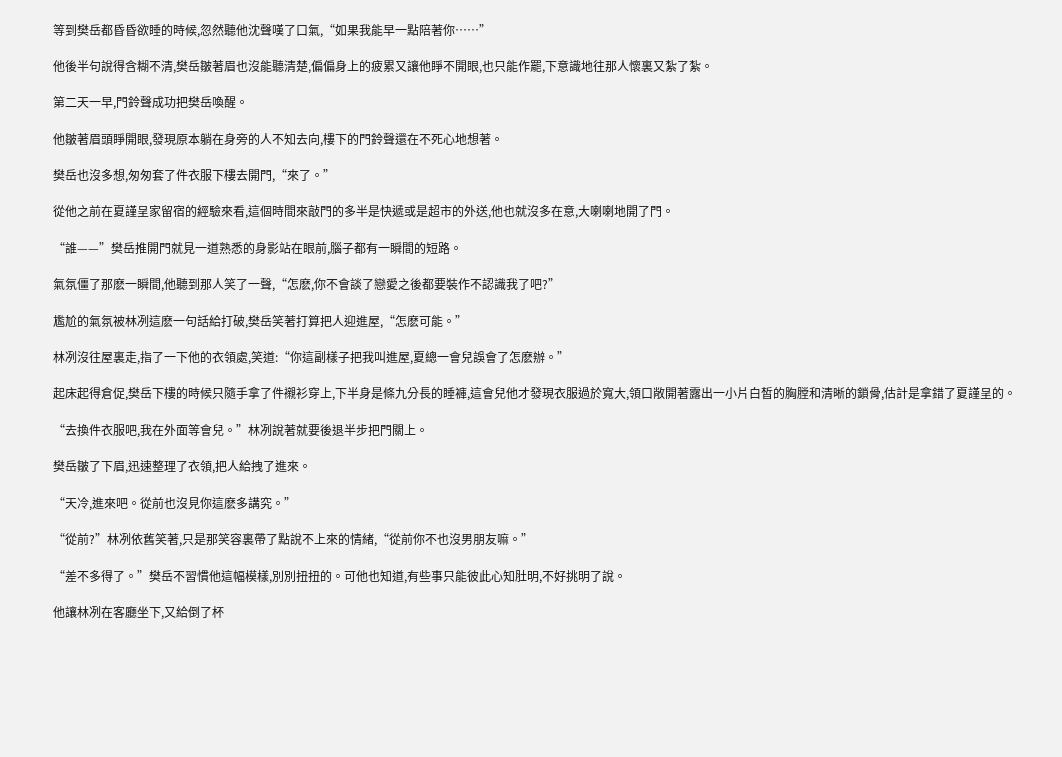等到樊岳都昏昏欲睡的時候,忽然聽他沈聲嘆了口氣,“如果我能早一點陪著你……”

他後半句說得含糊不清,樊岳皺著眉也沒能聽清楚,偏偏身上的疲累又讓他睜不開眼,也只能作罷,下意識地往那人懷裏又紮了紮。

第二天一早,門鈴聲成功把樊岳喚醒。

他皺著眉頭睜開眼,發現原本躺在身旁的人不知去向,樓下的門鈴聲還在不死心地想著。

樊岳也沒多想,匆匆套了件衣服下樓去開門,“來了。”

從他之前在夏謹呈家留宿的經驗來看,這個時間來敲門的多半是快遞或是超市的外送,他也就沒多在意,大喇喇地開了門。

“誰——”樊岳推開門就見一道熟悉的身影站在眼前,腦子都有一瞬間的短路。

氣氛僵了那麽一瞬間,他聽到那人笑了一聲,“怎麽,你不會談了戀愛之後都要裝作不認識我了吧?”

尷尬的氣氛被林冽這麽一句話給打破,樊岳笑著打算把人迎進屋,“怎麽可能。”

林冽沒往屋裏走,指了一下他的衣領處,笑道:“你這副樣子把我叫進屋,夏總一會兒誤會了怎麽辦。”

起床起得倉促,樊岳下樓的時候只隨手拿了件襯衫穿上,下半身是條九分長的睡褲,這會兒他才發現衣服過於寬大,領口敞開著露出一小片白皙的胸膛和清晰的鎖骨,估計是拿錯了夏謹呈的。

“去換件衣服吧,我在外面等會兒。”林冽說著就要後退半步把門關上。

樊岳皺了下眉,迅速整理了衣領,把人給拽了進來。

“天冷,進來吧。從前也沒見你這麽多講究。”

“從前?”林冽依舊笑著,只是那笑容裏帶了點說不上來的情緒,“從前你不也沒男朋友嘛。”

“差不多得了。”樊岳不習慣他這幅模樣,別別扭扭的。可他也知道,有些事只能彼此心知肚明,不好挑明了說。

他讓林冽在客廳坐下,又給倒了杯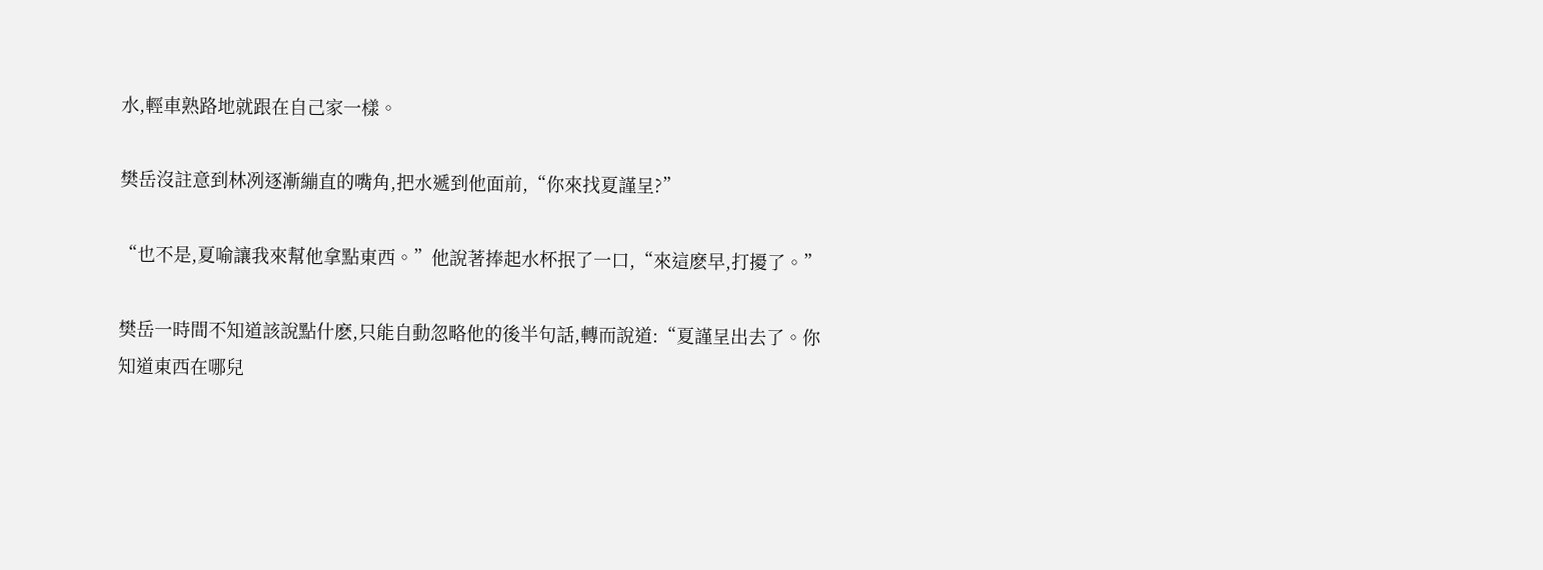水,輕車熟路地就跟在自己家一樣。

樊岳沒註意到林冽逐漸繃直的嘴角,把水遞到他面前,“你來找夏謹呈?”

“也不是,夏喻讓我來幫他拿點東西。”他說著捧起水杯抿了一口,“來這麽早,打擾了。”

樊岳一時間不知道該說點什麽,只能自動忽略他的後半句話,轉而說道:“夏謹呈出去了。你知道東西在哪兒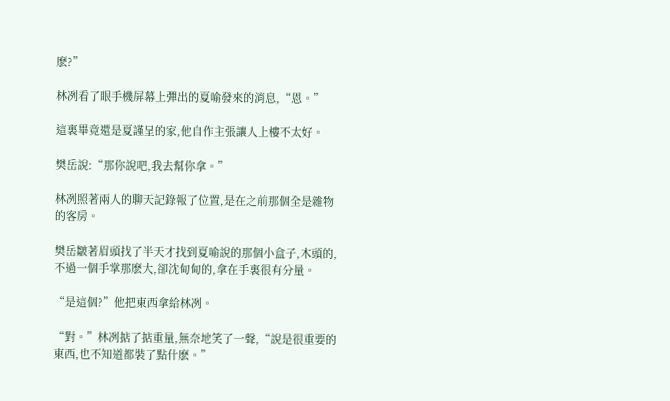麽?”

林冽看了眼手機屏幕上彈出的夏喻發來的消息,“恩。”

這裏畢竟還是夏謹呈的家,他自作主張讓人上樓不太好。

樊岳說:“那你說吧,我去幫你拿。”

林冽照著兩人的聊天記錄報了位置,是在之前那個全是雜物的客房。

樊岳皺著眉頭找了半天才找到夏喻說的那個小盒子,木頭的,不過一個手掌那麽大,卻沈甸甸的,拿在手裏很有分量。

“是這個?”他把東西拿給林冽。

“對。”林冽掂了掂重量,無奈地笑了一聲,“說是很重要的東西,也不知道都裝了點什麽。”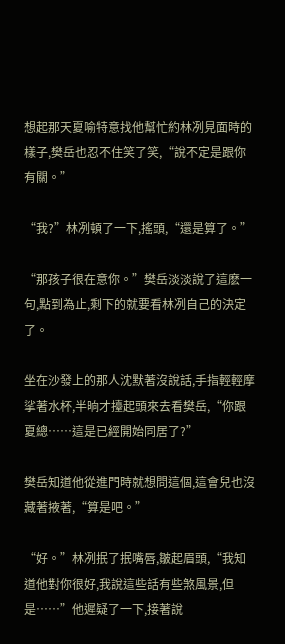想起那天夏喻特意找他幫忙約林冽見面時的樣子,樊岳也忍不住笑了笑,“說不定是跟你有關。”

“我?”林冽頓了一下,搖頭,“還是算了。”

“那孩子很在意你。”樊岳淡淡說了這麽一句,點到為止,剩下的就要看林冽自己的決定了。

坐在沙發上的那人沈默著沒說話,手指輕輕摩挲著水杯,半晌才擡起頭來去看樊岳,“你跟夏總……這是已經開始同居了?”

樊岳知道他從進門時就想問這個,這會兒也沒藏著掖著,“算是吧。”

“好。”林冽抿了抿嘴唇,皺起眉頭,“我知道他對你很好,我說這些話有些煞風景,但是……”他遲疑了一下,接著說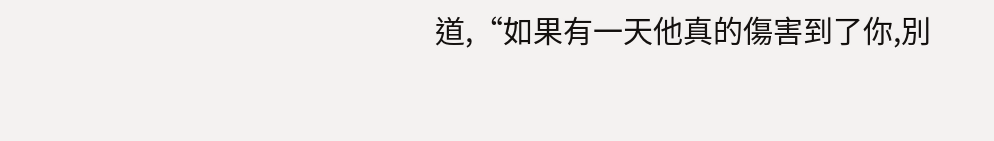道,“如果有一天他真的傷害到了你,別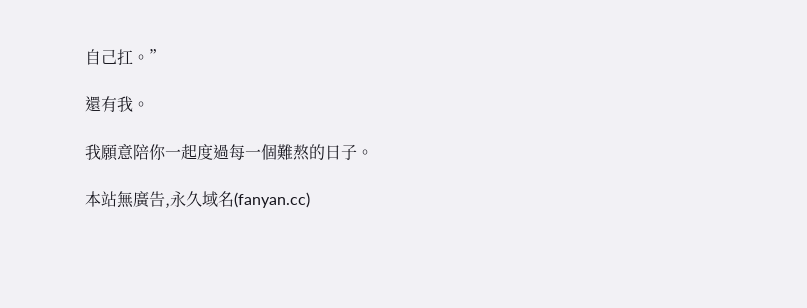自己扛。”

還有我。

我願意陪你一起度過每一個難熬的日子。

本站無廣告,永久域名(fanyan.cc)